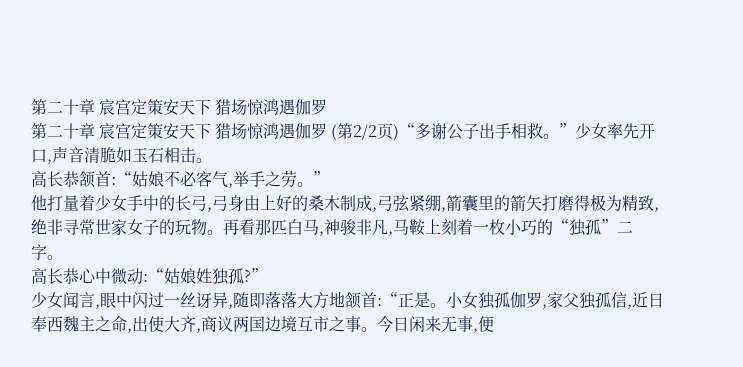第二十章 宸宫定策安天下 猎场惊鸿遇伽罗
第二十章 宸宫定策安天下 猎场惊鸿遇伽罗 (第2/2页)“多谢公子出手相救。”少女率先开口,声音清脆如玉石相击。
高长恭颔首:“姑娘不必客气,举手之劳。”
他打量着少女手中的长弓,弓身由上好的桑木制成,弓弦紧绷,箭囊里的箭矢打磨得极为精致,绝非寻常世家女子的玩物。再看那匹白马,神骏非凡,马鞍上刻着一枚小巧的“独孤”二字。
高长恭心中微动:“姑娘姓独孤?”
少女闻言,眼中闪过一丝讶异,随即落落大方地颔首:“正是。小女独孤伽罗,家父独孤信,近日奉西魏主之命,出使大齐,商议两国边境互市之事。今日闲来无事,便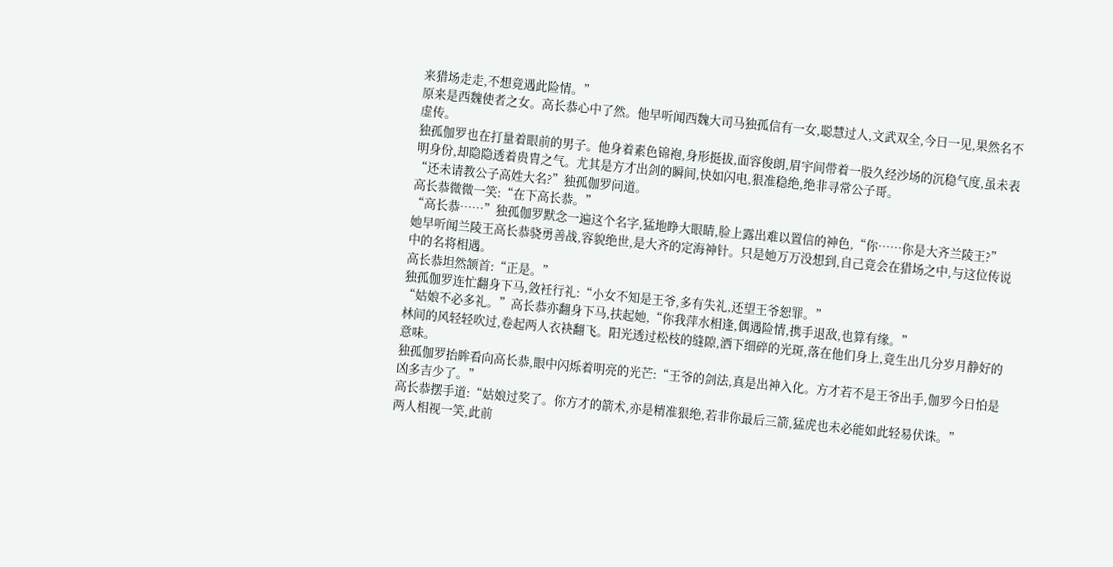来猎场走走,不想竟遇此险情。”
原来是西魏使者之女。高长恭心中了然。他早听闻西魏大司马独孤信有一女,聪慧过人,文武双全,今日一见,果然名不虚传。
独孤伽罗也在打量着眼前的男子。他身着素色锦袍,身形挺拔,面容俊朗,眉宇间带着一股久经沙场的沉稳气度,虽未表明身份,却隐隐透着贵胄之气。尤其是方才出剑的瞬间,快如闪电,狠准稳绝,绝非寻常公子哥。
“还未请教公子高姓大名?”独孤伽罗问道。
高长恭微微一笑:“在下高长恭。”
“高长恭……”独孤伽罗默念一遍这个名字,猛地睁大眼睛,脸上露出难以置信的神色,“你……你是大齐兰陵王?”
她早听闻兰陵王高长恭骁勇善战,容貌绝世,是大齐的定海神针。只是她万万没想到,自己竟会在猎场之中,与这位传说中的名将相遇。
高长恭坦然颔首:“正是。”
独孤伽罗连忙翻身下马,敛衽行礼:“小女不知是王爷,多有失礼,还望王爷恕罪。”
“姑娘不必多礼。”高长恭亦翻身下马,扶起她,“你我萍水相逢,偶遇险情,携手退敌,也算有缘。”
林间的风轻轻吹过,卷起两人衣袂翻飞。阳光透过松枝的缝隙,洒下细碎的光斑,落在他们身上,竟生出几分岁月静好的意味。
独孤伽罗抬眸看向高长恭,眼中闪烁着明亮的光芒:“王爷的剑法,真是出神入化。方才若不是王爷出手,伽罗今日怕是凶多吉少了。”
高长恭摆手道:“姑娘过奖了。你方才的箭术,亦是精准狠绝,若非你最后三箭,猛虎也未必能如此轻易伏诛。”
两人相视一笑,此前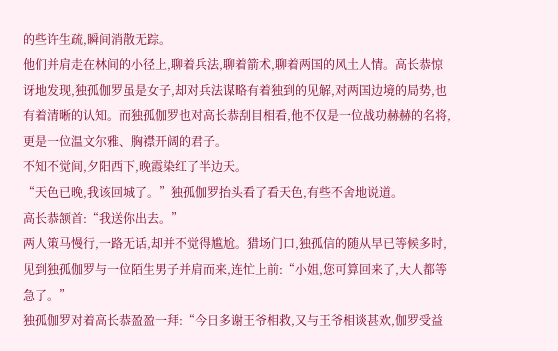的些许生疏,瞬间消散无踪。
他们并肩走在林间的小径上,聊着兵法,聊着箭术,聊着两国的风土人情。高长恭惊讶地发现,独孤伽罗虽是女子,却对兵法谋略有着独到的见解,对两国边境的局势,也有着清晰的认知。而独孤伽罗也对高长恭刮目相看,他不仅是一位战功赫赫的名将,更是一位温文尔雅、胸襟开阔的君子。
不知不觉间,夕阳西下,晚霞染红了半边天。
“天色已晚,我该回城了。”独孤伽罗抬头看了看天色,有些不舍地说道。
高长恭颔首:“我送你出去。”
两人策马慢行,一路无话,却并不觉得尴尬。猎场门口,独孤信的随从早已等候多时,见到独孤伽罗与一位陌生男子并肩而来,连忙上前:“小姐,您可算回来了,大人都等急了。”
独孤伽罗对着高长恭盈盈一拜:“今日多谢王爷相救,又与王爷相谈甚欢,伽罗受益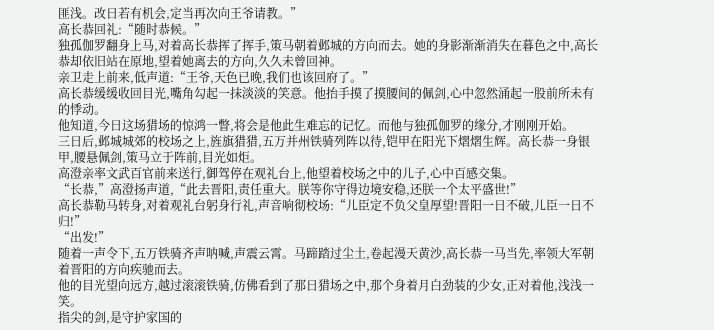匪浅。改日若有机会,定当再次向王爷请教。”
高长恭回礼:“随时恭候。”
独孤伽罗翻身上马,对着高长恭挥了挥手,策马朝着邺城的方向而去。她的身影渐渐消失在暮色之中,高长恭却依旧站在原地,望着她离去的方向,久久未曾回神。
亲卫走上前来,低声道:“王爷,天色已晚,我们也该回府了。”
高长恭缓缓收回目光,嘴角勾起一抹淡淡的笑意。他抬手摸了摸腰间的佩剑,心中忽然涌起一股前所未有的悸动。
他知道,今日这场猎场的惊鸿一瞥,将会是他此生难忘的记忆。而他与独孤伽罗的缘分,才刚刚开始。
三日后,邺城城郊的校场之上,旌旗猎猎,五万并州铁骑列阵以待,铠甲在阳光下熠熠生辉。高长恭一身银甲,腰悬佩剑,策马立于阵前,目光如炬。
高澄亲率文武百官前来送行,御驾停在观礼台上,他望着校场之中的儿子,心中百感交集。
“长恭,”高澄扬声道,“此去晋阳,责任重大。朕等你守得边境安稳,还朕一个太平盛世!”
高长恭勒马转身,对着观礼台躬身行礼,声音响彻校场:“儿臣定不负父皇厚望!晋阳一日不破,儿臣一日不归!”
“出发!”
随着一声令下,五万铁骑齐声呐喊,声震云霄。马蹄踏过尘土,卷起漫天黄沙,高长恭一马当先,率领大军朝着晋阳的方向疾驰而去。
他的目光望向远方,越过滚滚铁骑,仿佛看到了那日猎场之中,那个身着月白劲装的少女,正对着他,浅浅一笑。
指尖的剑,是守护家国的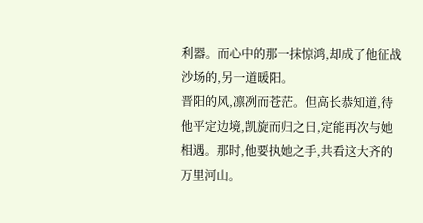利器。而心中的那一抹惊鸿,却成了他征战沙场的,另一道暖阳。
晋阳的风,凛冽而苍茫。但高长恭知道,待他平定边境,凯旋而归之日,定能再次与她相遇。那时,他要执她之手,共看这大齐的万里河山。